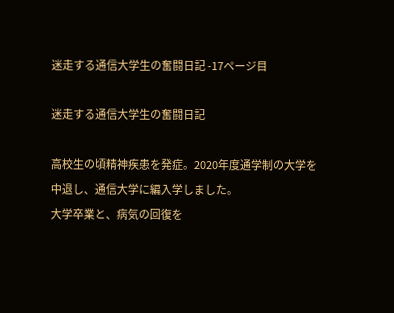迷走する通信大学生の奮闘日記 -17ページ目

迷走する通信大学生の奮闘日記

高校生の頃精神疾患を発症。2020年度通学制の大学を中退し、通信大学に編入学しました。
大学卒業と、病気の回復を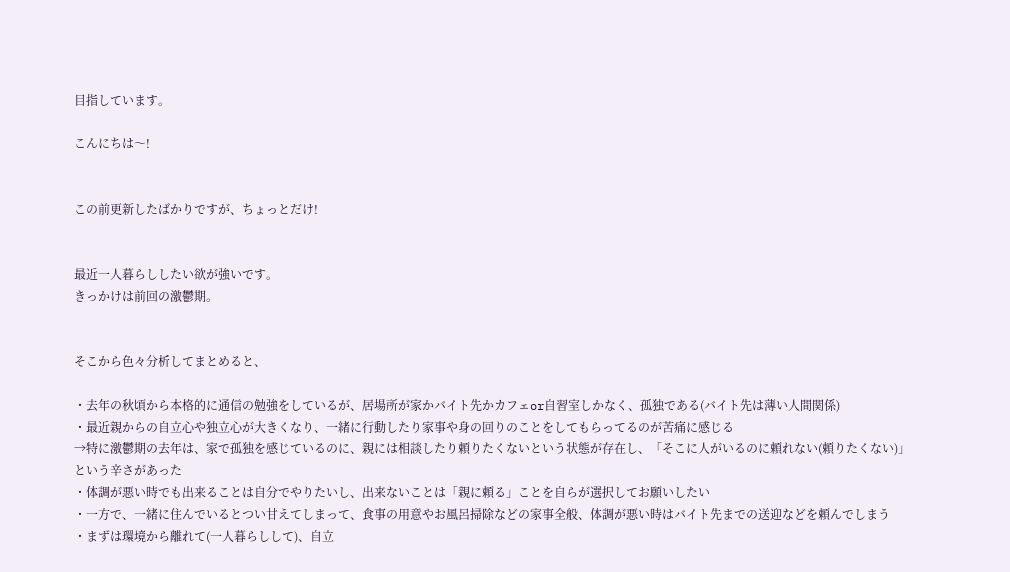目指しています。

こんにちは〜!


この前更新したばかりですが、ちょっとだけ!


最近一人暮らししたい欲が強いです。
きっかけは前回の激鬱期。


そこから色々分析してまとめると、

・去年の秋頃から本格的に通信の勉強をしているが、居場所が家かバイト先かカフェor自習室しかなく、孤独である(バイト先は薄い人間関係)
・最近親からの自立心や独立心が大きくなり、一緒に行動したり家事や身の回りのことをしてもらってるのが苦痛に感じる
→特に激鬱期の去年は、家で孤独を感じているのに、親には相談したり頼りたくないという状態が存在し、「そこに人がいるのに頼れない(頼りたくない)」という辛さがあった
・体調が悪い時でも出来ることは自分でやりたいし、出来ないことは「親に頼る」ことを自らが選択してお願いしたい
・一方で、一緒に住んでいるとつい甘えてしまって、食事の用意やお風呂掃除などの家事全般、体調が悪い時はバイト先までの送迎などを頼んでしまう
・まずは環境から離れて(一人暮らしして)、自立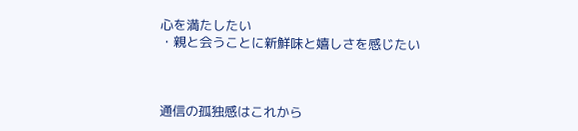心を満たしたい
・親と会うことに新鮮味と嬉しさを感じたい



通信の孤独感はこれから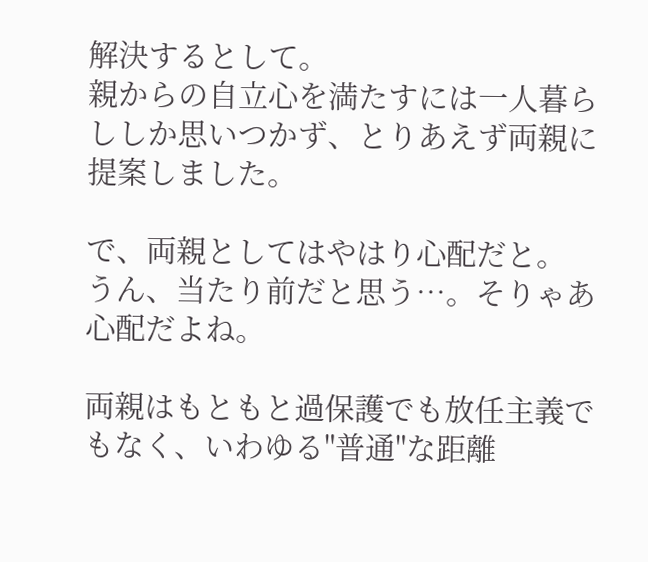解決するとして。
親からの自立心を満たすには一人暮らししか思いつかず、とりあえず両親に提案しました。

で、両親としてはやはり心配だと。
うん、当たり前だと思う…。そりゃあ心配だよね。

両親はもともと過保護でも放任主義でもなく、いわゆる"普通"な距離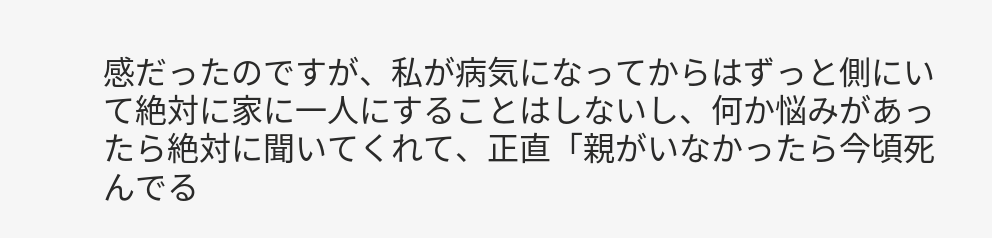感だったのですが、私が病気になってからはずっと側にいて絶対に家に一人にすることはしないし、何か悩みがあったら絶対に聞いてくれて、正直「親がいなかったら今頃死んでる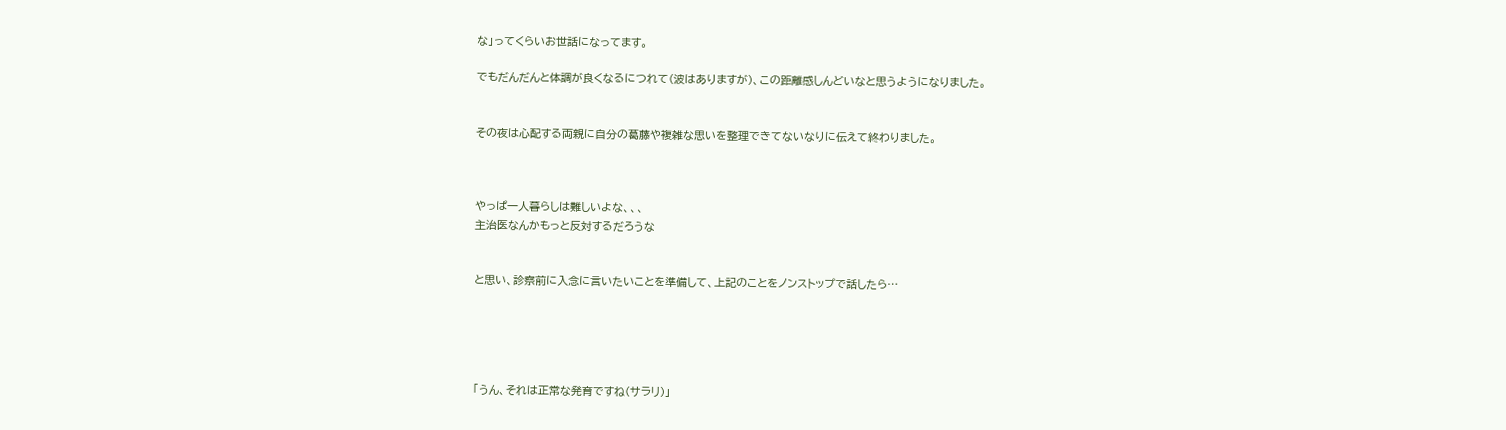な」ってくらいお世話になってます。

でもだんだんと体調が良くなるにつれて(波はありますが)、この距離感しんどいなと思うようになりました。


その夜は心配する両親に自分の葛藤や複雑な思いを整理できてないなりに伝えて終わりました。



やっぱ一人暮らしは難しいよな、、、
主治医なんかもっと反対するだろうな


と思い、診察前に入念に言いたいことを準備して、上記のことをノンストップで話したら…





「うん、それは正常な発育ですね(サラリ)」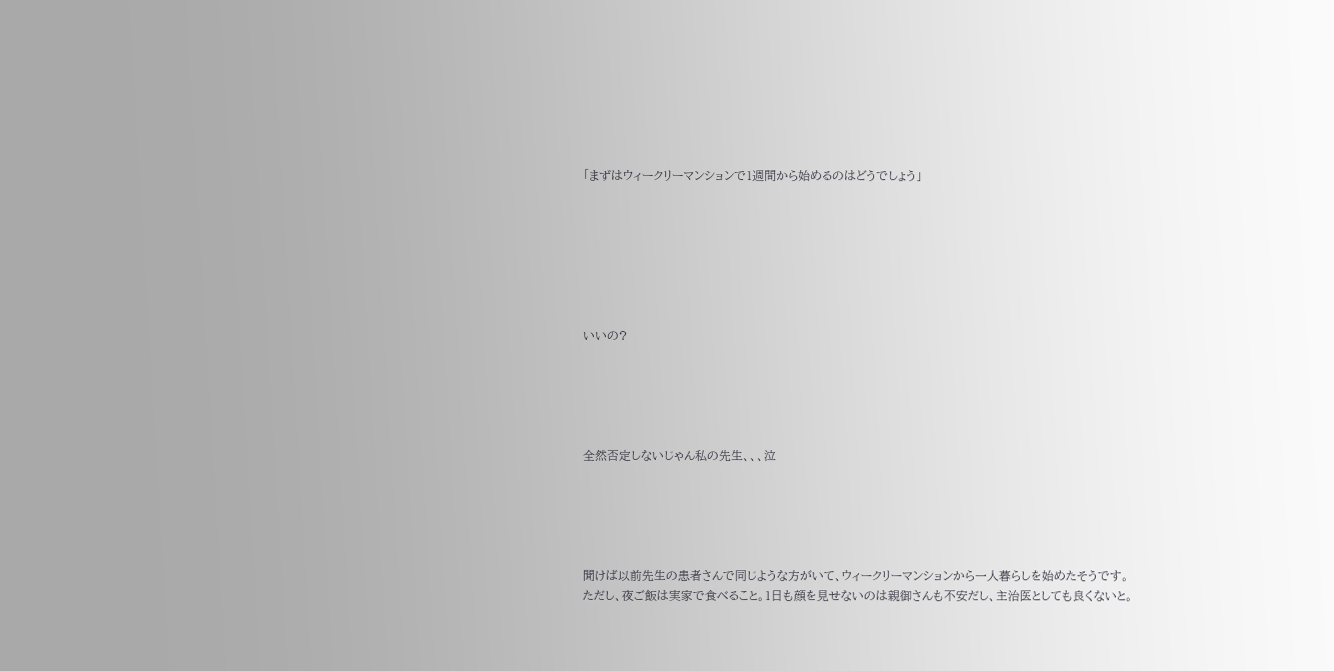「まずはウィークリーマンションで1週間から始めるのはどうでしょう」







いいの?





全然否定しないじゃん私の先生、、、泣





聞けば以前先生の患者さんで同じような方がいて、ウィークリーマンションから一人暮らしを始めたそうです。
ただし、夜ご飯は実家で食べること。1日も顔を見せないのは親御さんも不安だし、主治医としても良くないと。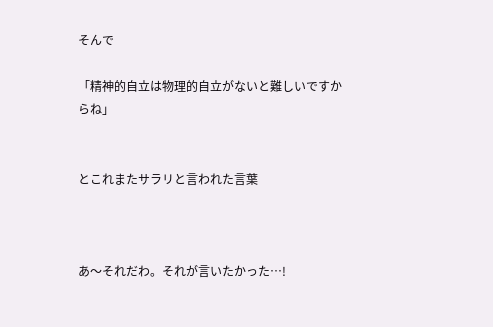そんで

「精神的自立は物理的自立がないと難しいですからね」


とこれまたサラリと言われた言葉



あ〜それだわ。それが言いたかった…!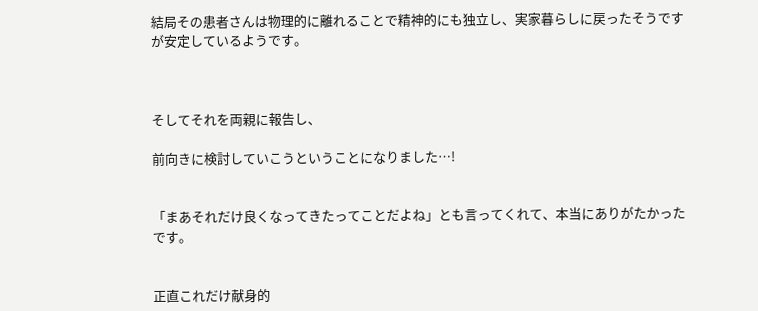結局その患者さんは物理的に離れることで精神的にも独立し、実家暮らしに戻ったそうですが安定しているようです。



そしてそれを両親に報告し、

前向きに検討していこうということになりました…!


「まあそれだけ良くなってきたってことだよね」とも言ってくれて、本当にありがたかったです。


正直これだけ献身的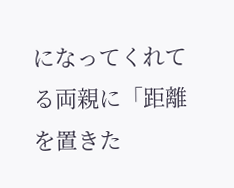になってくれてる両親に「距離を置きた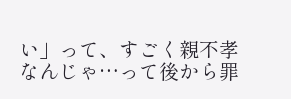い」って、すごく親不孝なんじゃ…って後から罪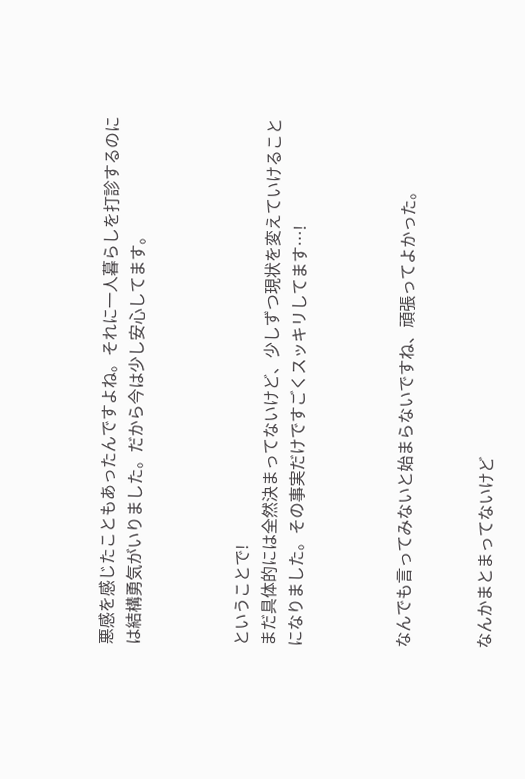悪感を感じたこともあったんですよね。それに一人暮らしを打診するのには結構勇気がいりました。だから今は少し安心してます。



ということで!
まだ具体的には全然決まってないけど、少しずつ現状を変えていけることになりました。その事実だけですごくスッキリしてます…!



なんでも言ってみないと始まらないですね、頑張ってよかった。


なんかまとまってないけど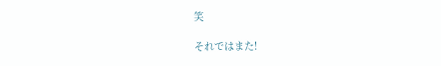笑

それではまた!